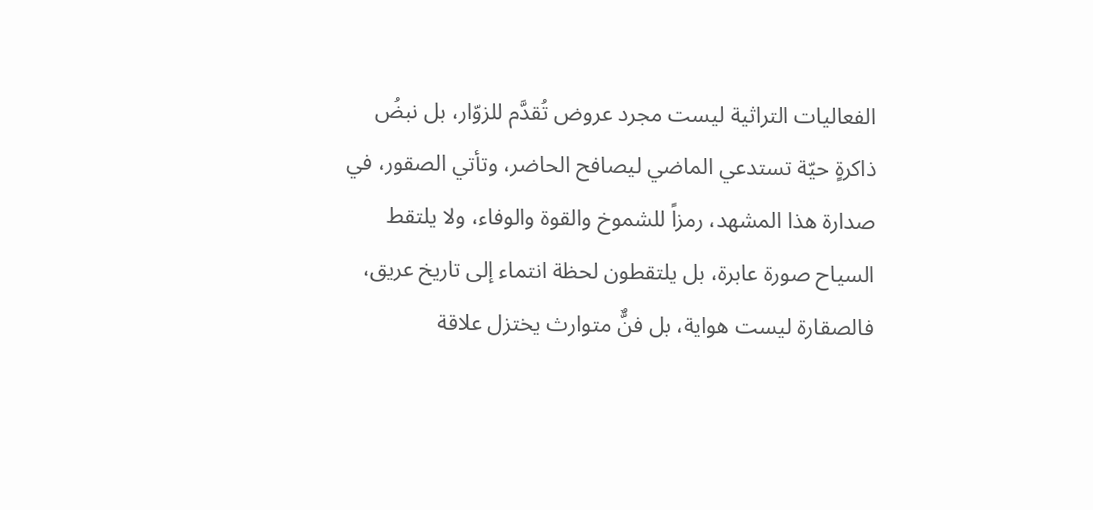الفعاليات التراثية ليست مجرد عروض تُقدَّم للزوّار، بل نبضُ ذاكرةٍ حيّة تستدعي الماضي ليصافح الحاضر، وتأتي الصقور، في صدارة هذا المشهد، رمزاً للشموخ والقوة والوفاء، ولا يلتقط السياح صورة عابرة، بل يلتقطون لحظة انتماء إلى تاريخ عريق، فالصقارة ليست هواية، بل فنٌّ متوارث يختزل علاقة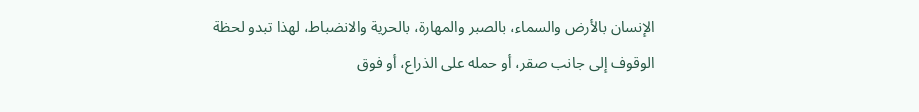الإنسان بالأرض والسماء، بالصبر والمهارة، بالحرية والانضباط، لهذا تبدو لحظة الوقوف إلى جانب صقر، أو حمله على الذراع، أو فوق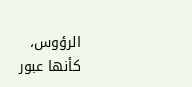الرؤوس، كأنها عبور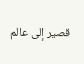قصير إلى عالم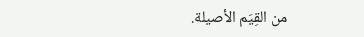من القِيَم الأصيلة.